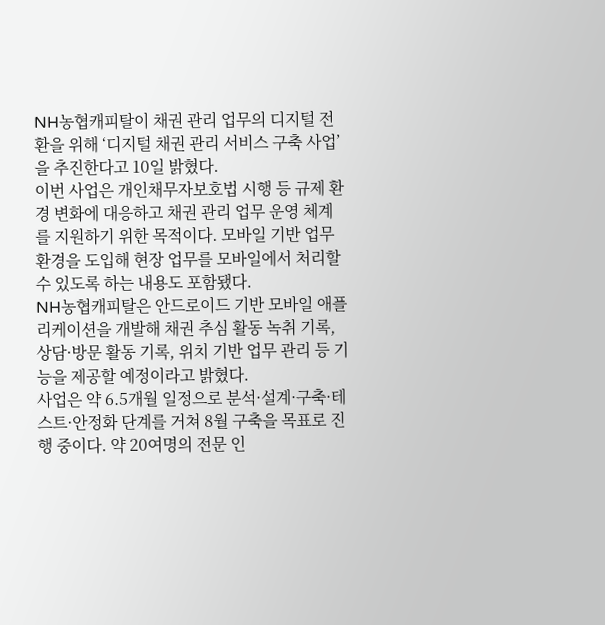NH농협캐피탈이 채권 관리 업무의 디지털 전환을 위해 ‘디지털 채권 관리 서비스 구축 사업’을 추진한다고 10일 밝혔다.
이번 사업은 개인채무자보호법 시행 등 규제 환경 변화에 대응하고 채권 관리 업무 운영 체계를 지원하기 위한 목적이다. 모바일 기반 업무 환경을 도입해 현장 업무를 모바일에서 처리할 수 있도록 하는 내용도 포함됐다.
NH농협캐피탈은 안드로이드 기반 모바일 애플리케이션을 개발해 채권 추심 활동 녹취 기록, 상담·방문 활동 기록, 위치 기반 업무 관리 등 기능을 제공할 예정이라고 밝혔다.
사업은 약 6.5개월 일정으로 분석·설계·구축·테스트·안정화 단계를 거쳐 8월 구축을 목표로 진행 중이다. 약 20여명의 전문 인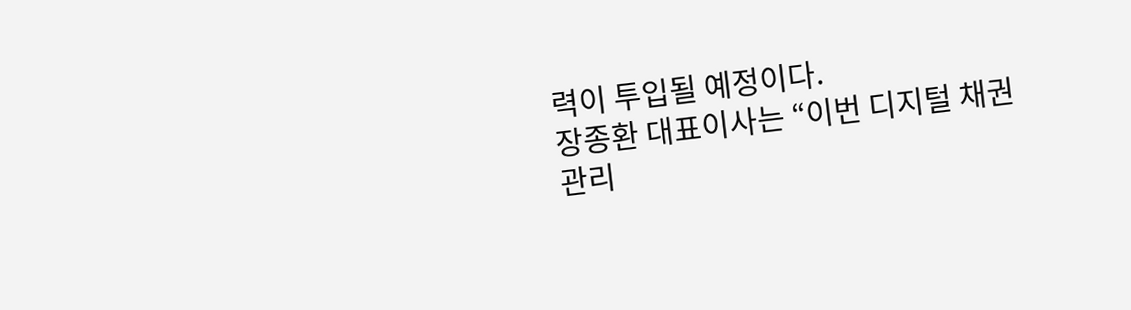력이 투입될 예정이다.
장종환 대표이사는 “이번 디지털 채권 관리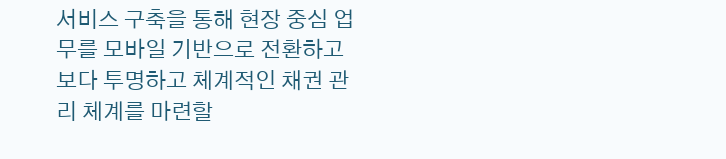서비스 구축을 통해 현장 중심 업무를 모바일 기반으로 전환하고 보다 투명하고 체계적인 채권 관리 체계를 마련할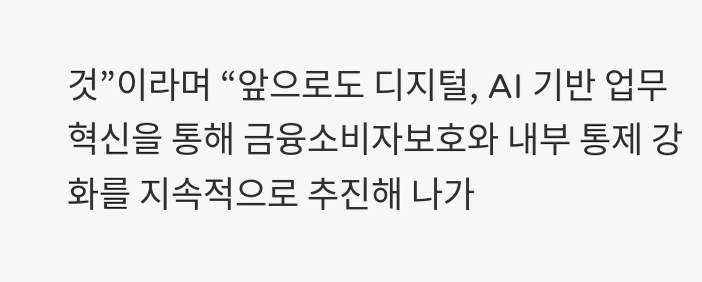것”이라며 “앞으로도 디지털, AI 기반 업무 혁신을 통해 금융소비자보호와 내부 통제 강화를 지속적으로 추진해 나가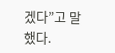겠다”고 말했다.